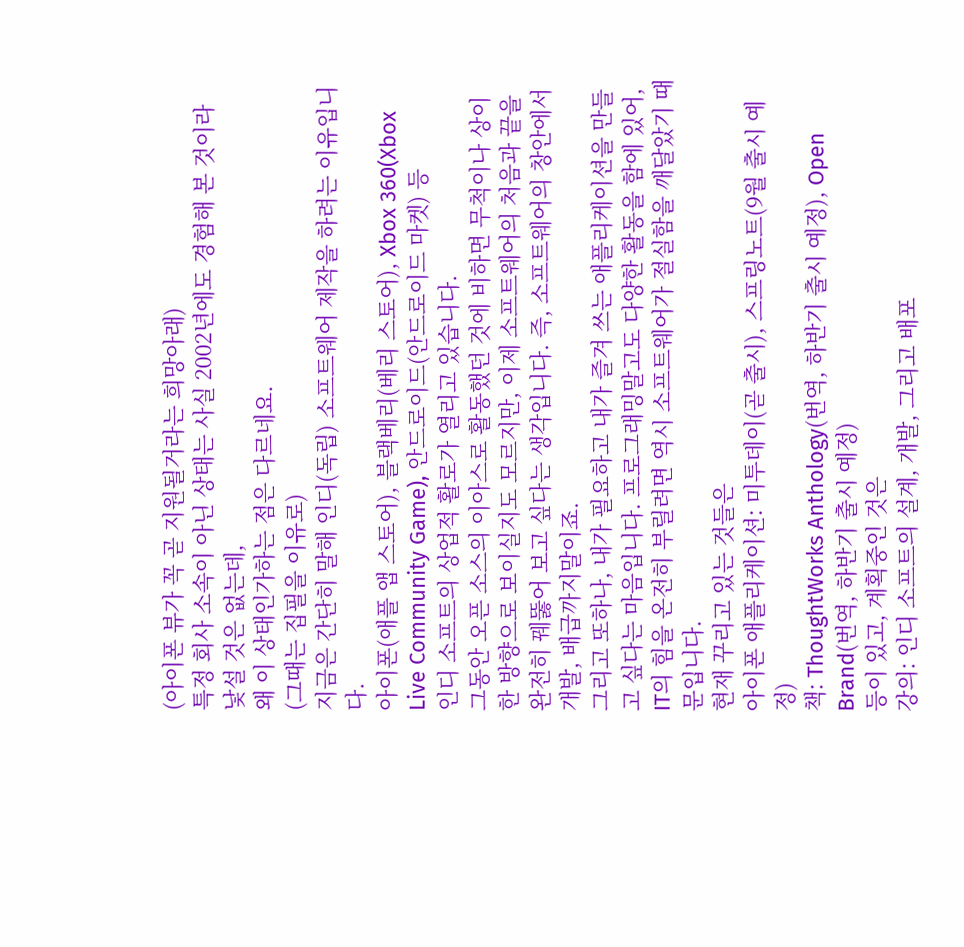(아이폰 뷰가 꼭 곧 지원될거라는 희망아래)
특정 회사 소속이 아닌 상태는 사실 2002년에도 경험해 본 것이라 낯설 것은 없는데,
왜 이 상태인가하는 점은 다르네요.
(그때는 집필을 이유로)
지금은 간단히 말해 인디(독립) 소프트웨어 제작을 하려는 이유입니다.
아이폰(애플 앱 스토어), 블랙베리(베리 스토어), Xbox 360(Xbox Live Community Game), 안드로이드(안드로이드 마켓) 등
인디 소프트의 상업적 활로가 열리고 있습니다.
그동안 오픈 소스의 이아스로 활동했던 것에 비하면 무척이나 상이한 방향으로 보이실지도 모르지만, 이제 소프트웨어의 처음과 끝을 완전히 꿰뚫어 보고 싶다는 생각입니다. 즉, 소프트웨어의 창안에서 개발, 배급까지말이죠.
그리고 또하나, 내가 필요하고 내가 즐겨 쓰는 애플리케이션을 만들고 싶다는 마음입니다. 프로그래밍말고도 다양한 활동을 함에 있어, IT의 힘을 온전히 부릴려면 역시 소프트웨어가 절실함을 깨달았기 때문입니다.
현재 꾸리고 있는 것들은
아이폰 애플리케이션: 미투데이(곧 출시), 스프링노트(9월 출시 예정)
책: ThoughtWorks Anthology(번역, 하반기 출시 예정), Open Brand(번역, 하반기 출시 예정)
등이 있고, 계획중인 것은
강의: 인디 소프트의 설계, 개발, 그리고 배포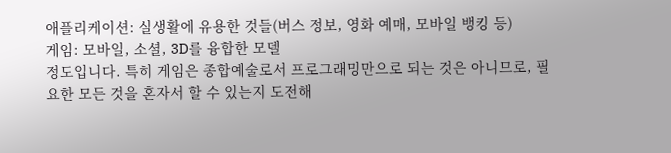애플리케이션: 실생활에 유용한 것들(버스 정보, 영화 예매, 모바일 뱅킹 등)
게임: 모바일, 소셜, 3D를 융합한 모델
정도입니다. 특히 게임은 종합예술로서 프로그래밍만으로 되는 것은 아니므로, 필요한 모든 것을 혼자서 할 수 있는지 도전해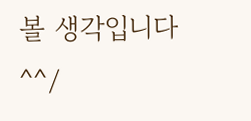볼 생각입니다 ^^/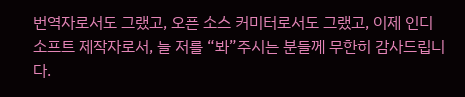번역자로서도 그랬고, 오픈 소스 커미터로서도 그랬고, 이제 인디 소프트 제작자로서, 늘 저를 “봐”주시는 분들께 무한히 감사드립니다.